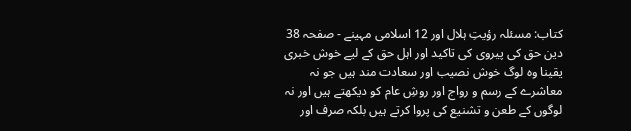کتاب: مسئلہ رؤیتِ ہلال اور 12 اسلامی مہینے - صفحہ 38
دین حق کی پیروی کی تاکید اور اہل حق کے لیے خوش خبری
یقینا وہ لوگ خوش نصیب اور سعادت مند ہیں جو نہ معاشرے کے رسم و رواج اور روشِ عام کو دیکھتے ہیں اور نہ لوگوں کے طعن و تشنیع کی پروا کرتے ہیں بلکہ صرف اور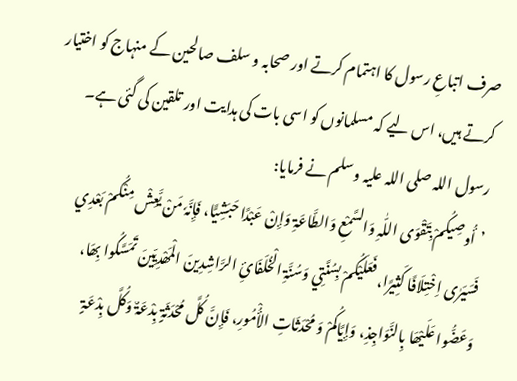صرف اتباعِ رسول کا اہتمام کرتے اور صحابہ و سلف صالحین کے منہاج کو اختیار کرتے ہیں، اس لیے کہ مسلمانوں کو اسی بات کی ہدایت اور تلقین کی گئی ہے۔ رسول اللہ صلی اللہ علیہ وسلم نے فرمایا:
’أُوصِیکُمْ بِتَقْوَی اللّٰہِ وَالسَّمْعِ وَالطَّاعَۃِ وَإِنْ عَبْدًا حَبَشِیًّا، فَإِنَّہٗ مَنْ یَّعِشْ مِنْکُمْ بَعْدِي فَسَیَرٰی اِخْتِلَافًا کَثِیرًا، فَعَلَیْکُمْ بِسُنَّتِي وَسُنَّۃِ الْخُلَفَائِ الرَّاشِدِینَ الْمَھْدِیِّینَ تَمَسَّکُوا بِھَا، وَعَضُّوا عَلَیْھَا بِالنَّوَاجِذِ، وَإِیَّاکُمْ وَ مُحْدَثَاتِ الأُْمُورِ، فَإِنَّ کُلَّ مُحْدَثَۃٍ بِدْعَۃٌ وَکُلَّ بِدْعَۃٍ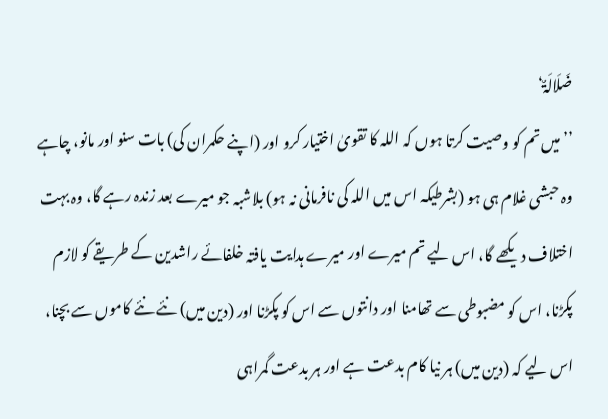ضَلَالَۃٌ‘
’’میں تم کو وصیت کرتا ہوں کہ اللہ کا تقویٰ اختیار کرو اور (اپنے حکمران کی) بات سنو اور مانو، چاہے وہ حبشی غلام ہی ہو (بشرطیکہ اس میں اللہ کی نافرمانی نہ ہو) بلاشبہ جو میرے بعد زندہ رہے گا، وہ بہت اختلاف دیکھے گا، اس لیے تم میرے اور میرے ہدایت یافتہ خلفائے راشدین کے طریقے کو لازم پکڑنا، اس کو مضبوطی سے تھامنا اور دانتوں سے اس کو پکڑنا اور (دین میں) نئے نئے کاموں سے بچنا، اس لیے کہ (دین میں) ہر نیا کام بدعت ہے اور ہر بدعت گمراہی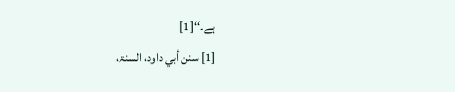ہے۔‘‘[1]
[1] سنن أبي داود، السنۃ،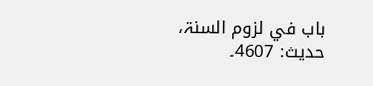باب في لزوم السنۃ، حدیث: 4607۔